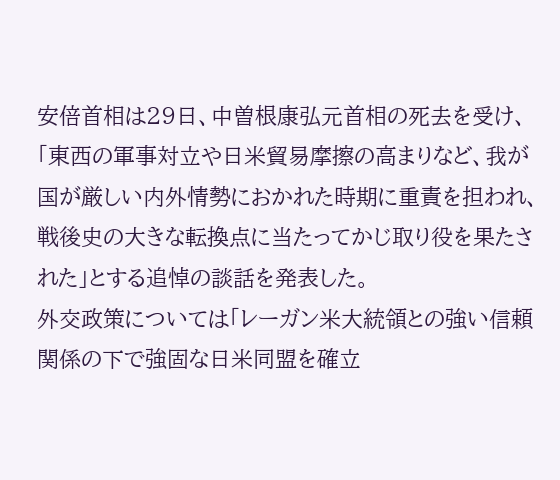安倍首相は29日、中曽根康弘元首相の死去を受け、「東西の軍事対立や日米貿易摩擦の高まりなど、我が国が厳しい内外情勢におかれた時期に重責を担われ、戦後史の大きな転換点に当たってかじ取り役を果たされた」とする追悼の談話を発表した。
外交政策については「レーガン米大統領との強い信頼関係の下で強固な日米同盟を確立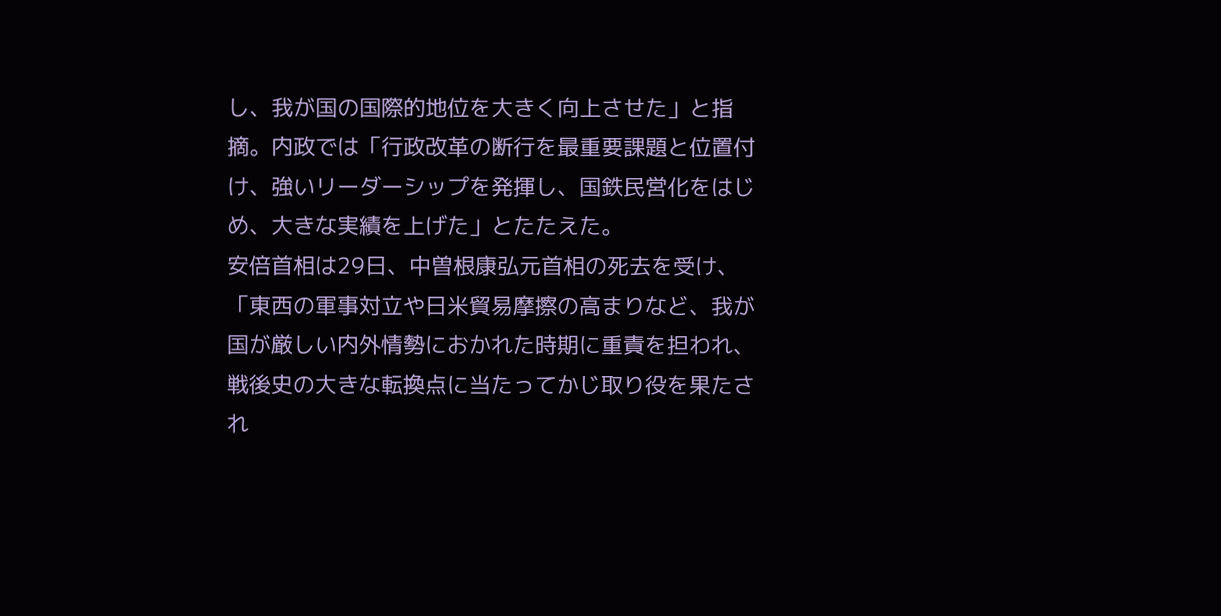し、我が国の国際的地位を大きく向上させた」と指摘。内政では「行政改革の断行を最重要課題と位置付け、強いリーダーシップを発揮し、国鉄民営化をはじめ、大きな実績を上げた」とたたえた。
安倍首相は29日、中曽根康弘元首相の死去を受け、「東西の軍事対立や日米貿易摩擦の高まりなど、我が国が厳しい内外情勢におかれた時期に重責を担われ、戦後史の大きな転換点に当たってかじ取り役を果たされ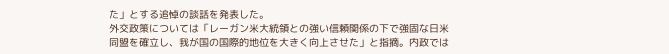た」とする追悼の談話を発表した。
外交政策については「レーガン米大統領との強い信頼関係の下で強固な日米同盟を確立し、我が国の国際的地位を大きく向上させた」と指摘。内政では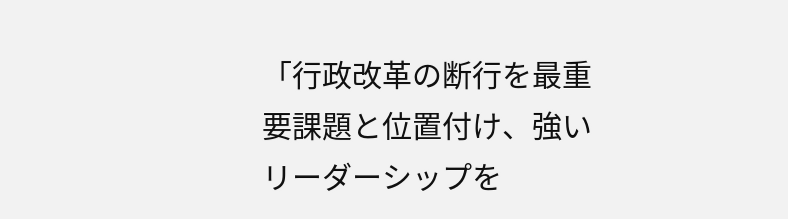「行政改革の断行を最重要課題と位置付け、強いリーダーシップを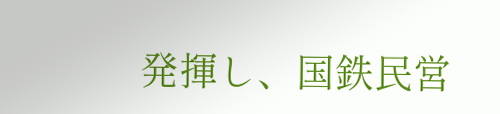発揮し、国鉄民営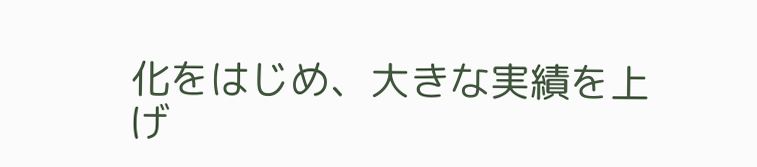化をはじめ、大きな実績を上げ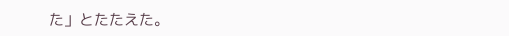た」とたたえた。